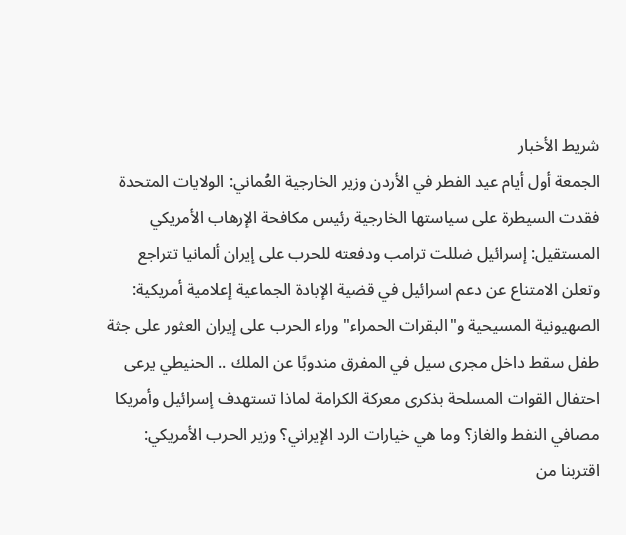شريط الأخبار
الجمعة أول أيام عيد الفطر في الأردن وزير الخارجية العُماني: الولايات المتحدة فقدت السيطرة على سياستها الخارجية رئيس مكافحة الإرهاب الأمريكي المستقيل: إسرائيل ضللت ترامب ودفعته للحرب على إيران ألمانيا تتراجع وتعلن الامتناع عن دعم اسرائيل في قضية الإبادة الجماعية إعلامية أمريكية: الصهيونية المسيحية و"البقرات الحمراء" وراء الحرب على إيران العثور على جثة طفل سقط داخل مجرى سيل في المفرق مندوبًا عن الملك .. الحنيطي يرعى احتفال القوات المسلحة بذكرى معركة الكرامة لماذا تستهدف إسرائيل وأمريكا مصافي النفط والغاز؟ وما هي خيارات الرد الإيراني؟ وزير الحرب الأمريكي: اقتربنا من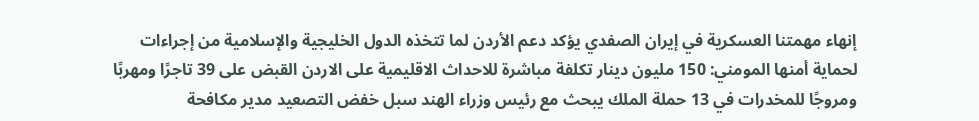إنهاء مهمتنا العسكرية في إيران الصفدي يؤكد دعم الأردن لما تتخذه الدول الخليجية والإسلامية من إجراءات لحماية أمنها المومني: 150 مليون دينار تكلفة مباشرة للاحداث الاقليمية على الاردن القبض على 39 تاجرًا ومهربًا ومروجًا للمخدرات في 13 حملة الملك يبحث مع رئيس وزراء الهند سبل خفض التصعيد مدير مكافحة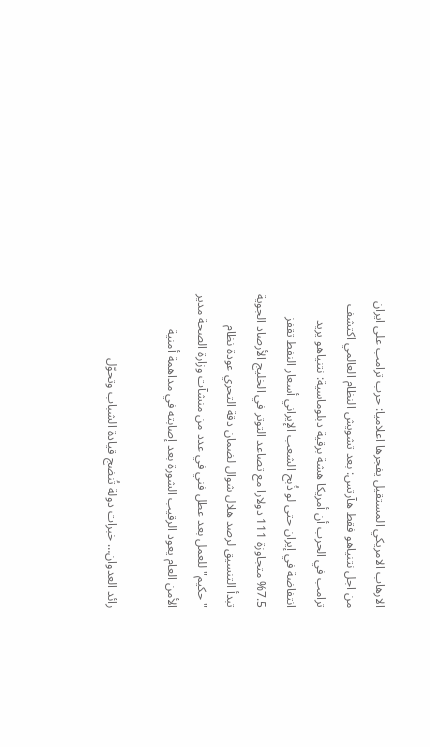الارهاب الامريكي المستقيل يفجرها اعلاميا: حرب ترامب على ايران من اجل نتنياهو فقط هآرتس: بعد تشويش النظام العالمي اكتشف ترامب في الحرب أن أمريكا هشة برقية دبلوماسية: نتنياهو يريد انتفاضة في إيران حتى لو ذُبح الشعب الإيراني أسعار النفط تقفز 7.5% متجاوزة 111 دولارا مع تصاعد التوتر في الخليج الأرصاد الجوية تبدأ التنسيق لرصد هلال شوال لضمان دقة التحري عودة نظام "حكيم" للعمل بعد عطل فني في عدد من منشآت وزارة الصحة مدير الأمن العام يعود الرقيب الشورة بعد إصابته في مداهمة أمنية

رائد العدوان… خبرات دولة تُنضج قيادة الشباب وتحوّل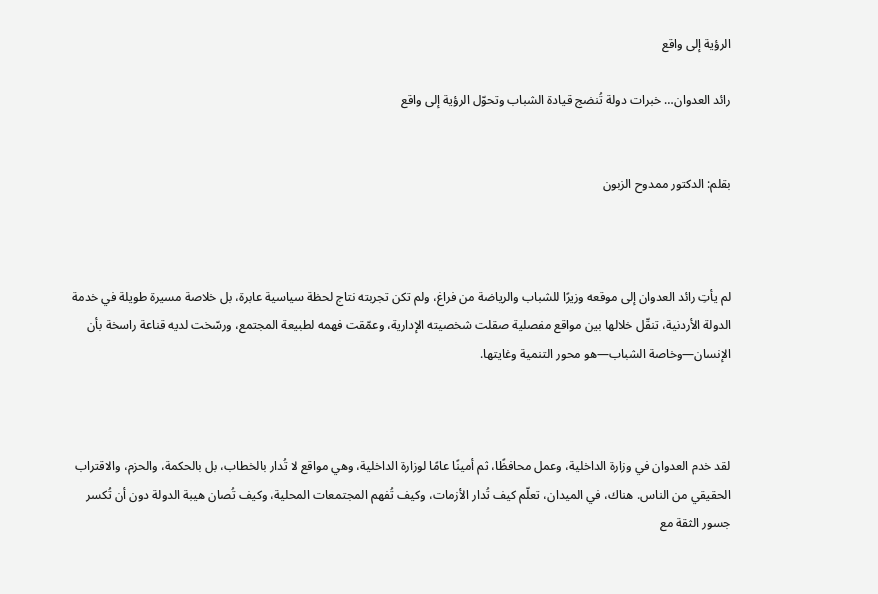الرؤية إلى واقع

رائد العدوان… خبرات دولة تُنضج قيادة الشباب وتحوّل الرؤية إلى واقع


بقلم: الدكتور ممدوح الزبون



لم يأتِ رائد العدوان إلى موقعه وزيرًا للشباب والرياضة من فراغ، ولم تكن تجربته نتاج لحظة سياسية عابرة، بل خلاصة مسيرة طويلة في خدمة الدولة الأردنية، تنقّل خلالها بين مواقع مفصلية صقلت شخصيته الإدارية، وعمّقت فهمه لطبيعة المجتمع، ورسّخت لديه قناعة راسخة بأن الإنسان—وخاصة الشباب—هو محور التنمية وغايتها.



لقد خدم العدوان في وزارة الداخلية، وعمل محافظًا، ثم أمينًا عامًا لوزارة الداخلية، وهي مواقع لا تُدار بالخطاب، بل بالحكمة، والحزم، والاقتراب الحقيقي من الناس. هناك، في الميدان، تعلّم كيف تُدار الأزمات، وكيف تُفهم المجتمعات المحلية، وكيف تُصان هيبة الدولة دون أن تُكسر جسور الثقة مع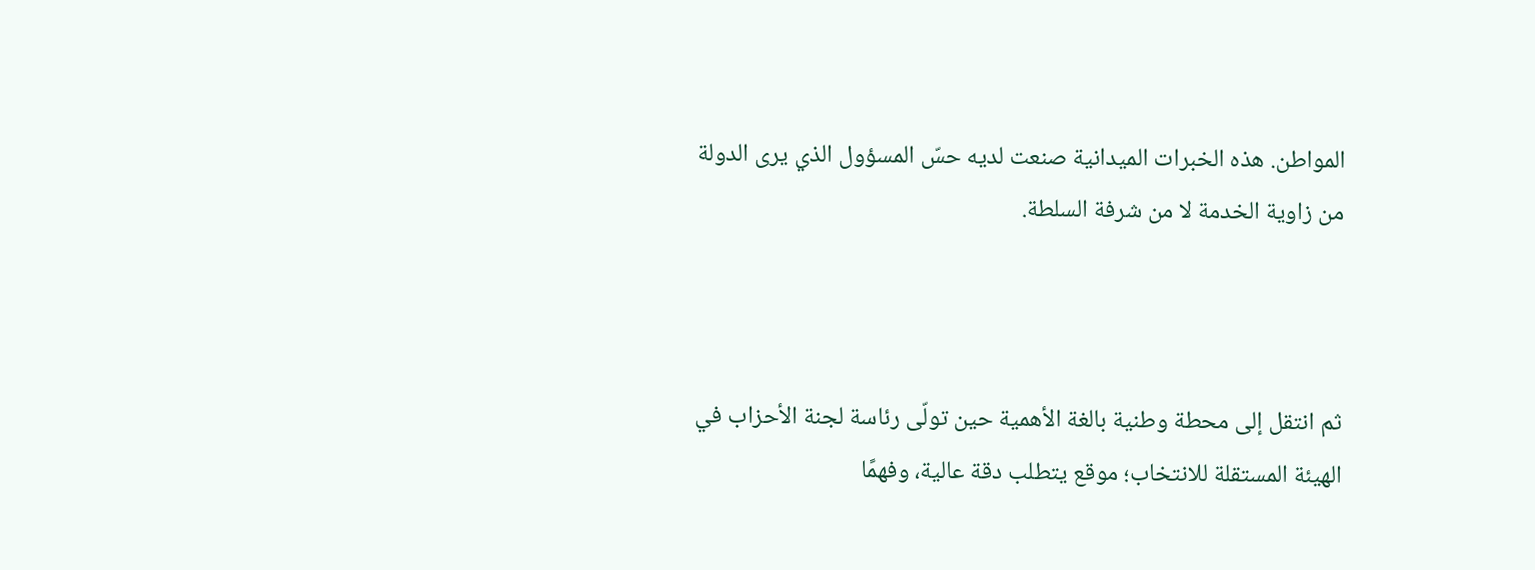المواطن. هذه الخبرات الميدانية صنعت لديه حسّ المسؤول الذي يرى الدولة من زاوية الخدمة لا من شرفة السلطة.



ثم انتقل إلى محطة وطنية بالغة الأهمية حين تولّى رئاسة لجنة الأحزاب في الهيئة المستقلة للانتخاب؛ موقع يتطلب دقة عالية، وفهمًا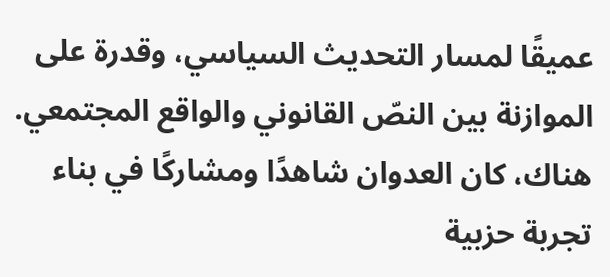عميقًا لمسار التحديث السياسي، وقدرة على الموازنة بين النصّ القانوني والواقع المجتمعي. هناك، كان العدوان شاهدًا ومشاركًا في بناء تجربة حزبية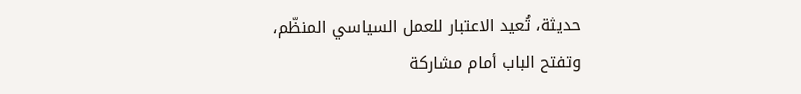حديثة، تُعيد الاعتبار للعمل السياسي المنظّم، وتفتح الباب أمام مشاركة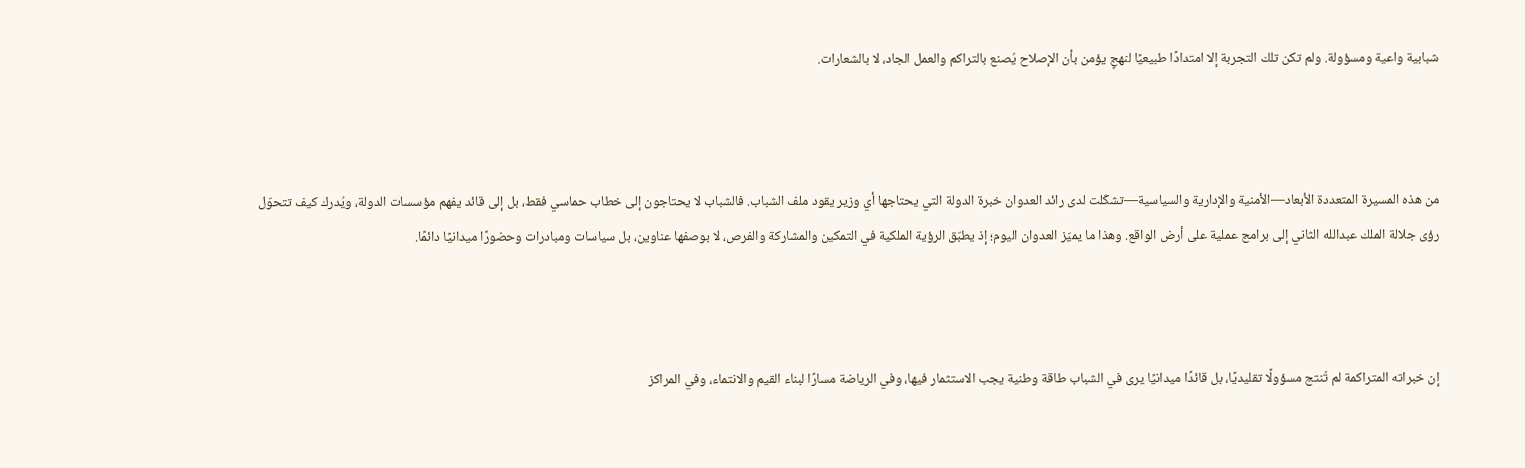شبابية واعية ومسؤولة. ولم تكن تلك التجربة إلا امتدادًا طبيعيًا لنهجٍ يؤمن بأن الإصلاح يُصنع بالتراكم والعمل الجاد، لا بالشعارات.



من هذه المسيرة المتعددة الأبعاد—الأمنية والإدارية والسياسية—تشكّلت لدى رائد العدوان خبرة الدولة التي يحتاجها أي وزير يقود ملف الشباب. فالشباب لا يحتاجون إلى خطاب حماسي فقط، بل إلى قائد يفهم مؤسسات الدولة، ويُدرك كيف تتحوّل رؤى جلالة الملك عبدالله الثاني إلى برامج عملية على أرض الواقع. وهذا ما يميّز العدوان اليوم؛ إذ يطبّق الرؤية الملكية في التمكين والمشاركة والفرص، لا بوصفها عناوين، بل سياسات ومبادرات وحضورًا ميدانيًا دائمًا.



إن خبراته المتراكمة لم تُنتج مسؤولًا تقليديًا، بل قائدًا ميدانيًا يرى في الشباب طاقة وطنية يجب الاستثمار فيها، وفي الرياضة مسارًا لبناء القيم والانتماء، وفي المراكز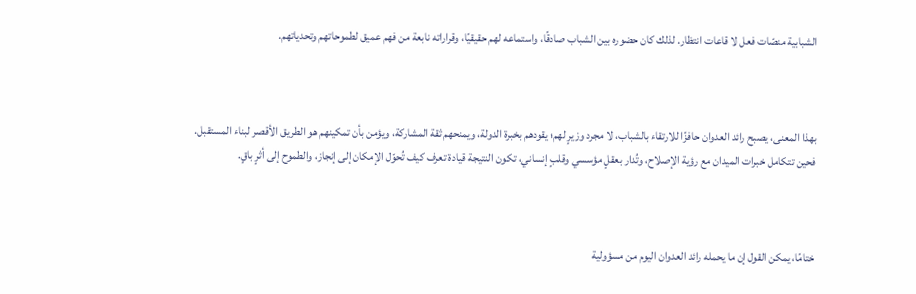الشبابية منصّات فعل لا قاعات انتظار. لذلك كان حضوره بين الشباب صادقًا، واستماعه لهم حقيقيًا، وقراراته نابعة من فهم عميق لطموحاتهم وتحدياتهم.



بهذا المعنى، يصبح رائد العدوان حافزًا للارتقاء بالشباب، لا مجرد وزيرٍ لهم؛ يقودهم بخبرة الدولة، ويمنحهم ثقة المشاركة، ويؤمن بأن تمكينهم هو الطريق الأقصر لبناء المستقبل. فحين تتكامل خبرات الميدان مع رؤية الإصلاح، وتُدار بعقلٍ مؤسسي وقلبٍ إنساني، تكون النتيجة قيادة تعرف كيف تُحوّل الإمكان إلى إنجاز، والطموح إلى أثرٍ باقٍ.



ختامًا، يمكن القول إن ما يحمله رائد العدوان اليوم من مسؤولية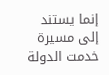إنما يستند إلى مسيرة خدمت الدولة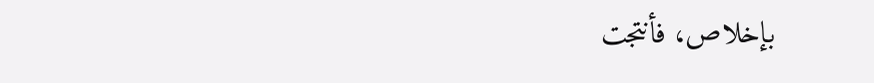بإخلاص، فأنتجت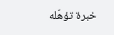خبرة تؤهّله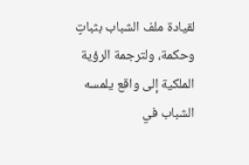لقيادة ملف الشباب بثباتٍ وحكمة، ولترجمة الرؤية الملكية إلى واقع يلمسه الشباب في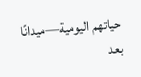حياتهم اليومية—ميدانًا بعد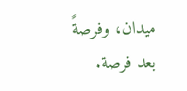ميدان، وفرصةً بعد فرصة.